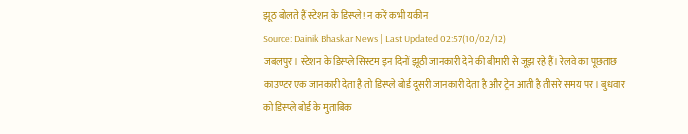झूठ बोलते हैं स्टेशन के डिस्प्ले! न करें कभी यकीन
Source: Dainik Bhaskar News | Last Updated 02:57(10/02/12)
जबलपुर। स्टेशन के डिस्प्ले सिस्टम इन दिनों झूठी जानकारी देने की बीमारी से जूझ रहे हैं। रेलवे का पूछताछ काउण्टर एक जानकारी देता है तो डिस्प्ले बोर्ड दूसरी जानकारी देता है और ट्रेन आती है तीसरे समय पर। बुधवार को डिस्प्ले बोर्ड के मुताबिक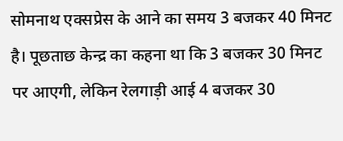सोमनाथ एक्सप्रेस के आने का समय 3 बजकर 40 मिनट है। पूछताछ केन्द्र का कहना था कि 3 बजकर 30 मिनट पर आएगी, लेकिन रेलगाड़ी आई 4 बजकर 30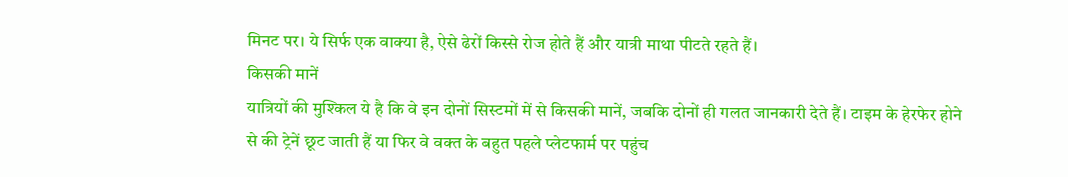मिनट पर। ये सिर्फ एक वाक्या है, ऐसे ढेरों किस्से रोज होते हैं और यात्री माथा पीटते रहते हैं।
किसकी मानें
यात्रियों की मुश्किल ये है कि वे इन दोनों सिस्टमों में से किसकी मानें, जबकि दोनों ही गलत जानकारी देते हैं। टाइम के हेरफेर होने से की ट्रेनें छूट जाती हैं या फिर वे वक्त के बहुत पहले प्लेटफार्म पर पहुंच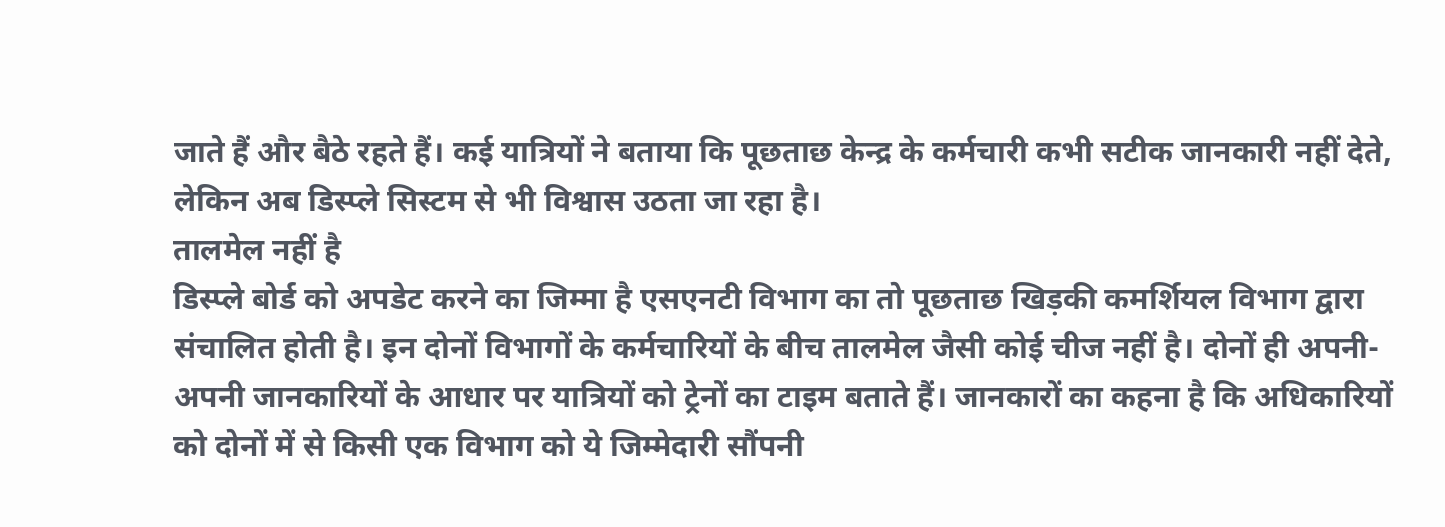जाते हैं और बैठे रहते हैं। कई यात्रियों ने बताया कि पूछताछ केन्द्र के कर्मचारी कभी सटीक जानकारी नहीं देते, लेकिन अब डिस्प्ले सिस्टम से भी विश्वास उठता जा रहा है।
तालमेल नहीं है
डिस्प्ले बोर्ड को अपडेट करने का जिम्मा है एसएनटी विभाग का तो पूछताछ खिड़की कमर्शियल विभाग द्वारा संचालित होती है। इन दोनों विभागों के कर्मचारियों के बीच तालमेल जैसी कोई चीज नहीं है। दोनों ही अपनी-अपनी जानकारियों के आधार पर यात्रियों को ट्रेनों का टाइम बताते हैं। जानकारों का कहना है कि अधिकारियों को दोनों में से किसी एक विभाग को ये जिम्मेदारी सौंपनी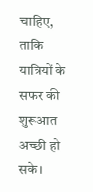चाहिए, ताकि यात्रियों के सफर की शुरूआत अच्छी हो सके।